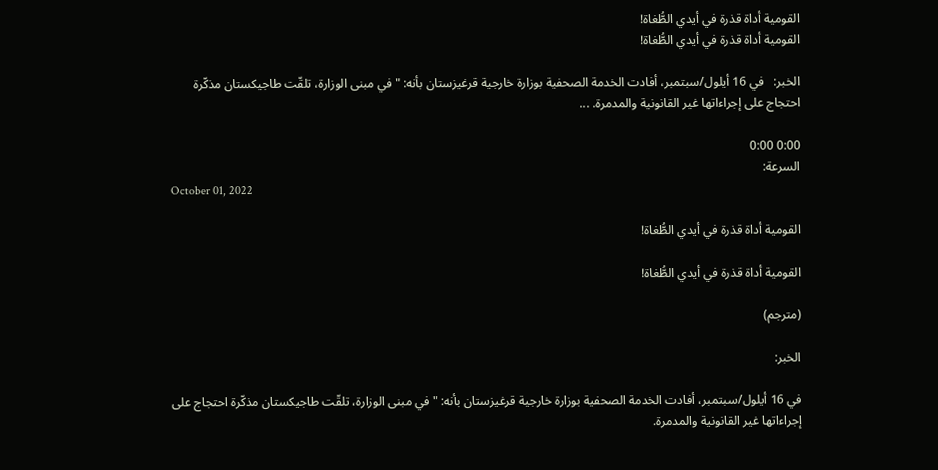القومية أداة قذرة في أيدي الطُّغاة!
القومية أداة قذرة في أيدي الطُّغاة!

الخبر:   في 16 أيلول/سبتمبر، أفادت الخدمة الصحفية بوزارة خارجية قرغيزستان بأنه: "في مبنى الوزارة، تلقّت طاجيكستان مذكّرة احتجاج على إجراءاتها غير القانونية والمدمرة. ...

0:00 0:00
السرعة:
October 01, 2022

القومية أداة قذرة في أيدي الطُّغاة!

القومية أداة قذرة في أيدي الطُّغاة!

(مترجم)

الخبر:

في 16 أيلول/سبتمبر، أفادت الخدمة الصحفية بوزارة خارجية قرغيزستان بأنه: "في مبنى الوزارة، تلقّت طاجيكستان مذكّرة احتجاج على إجراءاتها غير القانونية والمدمرة.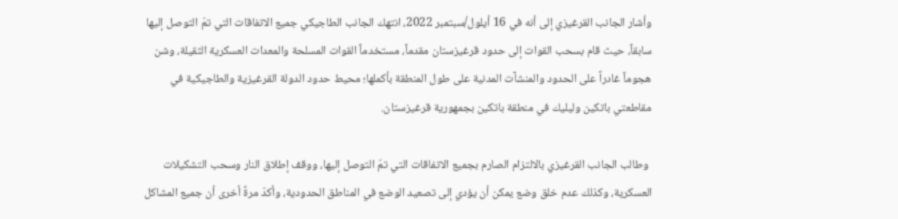وأشار الجانب القرغيزي إلى أنه في 16 أيلول/سبتمبر 2022، انتهك الجانب الطاجيكي جميع الاتفاقات التي تمّ التوصل إليها سابقاً، حيث قام بسحب القوات إلى حدود قرغيزستان مقدماً، مستخدماً القوات المسلحة والمعدات العسكرية الثقيلة، وشن هجوماً غادراً على الحدود والمنشآت المدنية على طول المنطقة بأكملها؛ محيط حدود الدولة القرغيزية والطاجيكية في مقاطعتي باتكين وليليك في منطقة باتكين بجمهورية قرغيزستان.

 وطالب الجانب القرغيزي بالالتزام الصارم بجميع الاتفاقات التي تمّ التوصل إليها، ووقف إطلاق النار وسحب التشكيلات العسكرية، وكذلك عدم خلق وضع يمكن أن يؤدي إلى تصعيد الوضع في المناطق الحدودية، وأكدّ مرةً أخرى أن جميع المشاكل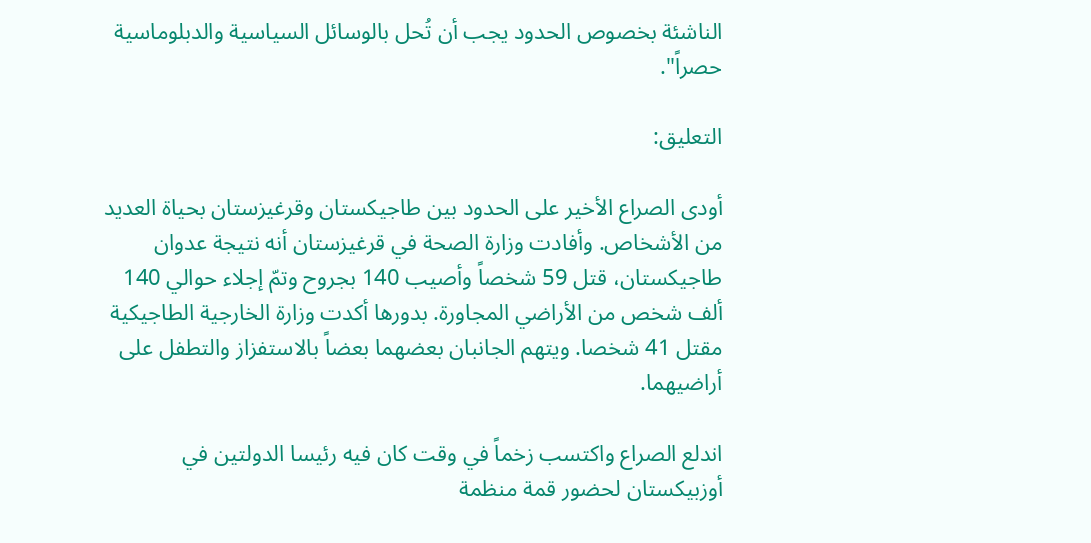الناشئة بخصوص الحدود يجب أن تُحل بالوسائل السياسية والدبلوماسية حصراً".

التعليق:

أودى الصراع الأخير على الحدود بين طاجيكستان وقرغيزستان بحياة العديد من الأشخاص. وأفادت وزارة الصحة في قرغيزستان أنه نتيجة عدوان طاجيكستان، قتل 59 شخصاً وأصيب 140 بجروح وتمّ إجلاء حوالي 140 ألف شخص من الأراضي المجاورة. بدورها أكدت وزارة الخارجية الطاجيكية مقتل 41 شخصا. ويتهم الجانبان بعضهما بعضاً بالاستفزاز والتطفل على أراضيهما.

اندلع الصراع واكتسب زخماً في وقت كان فيه رئيسا الدولتين في أوزبيكستان لحضور قمة منظمة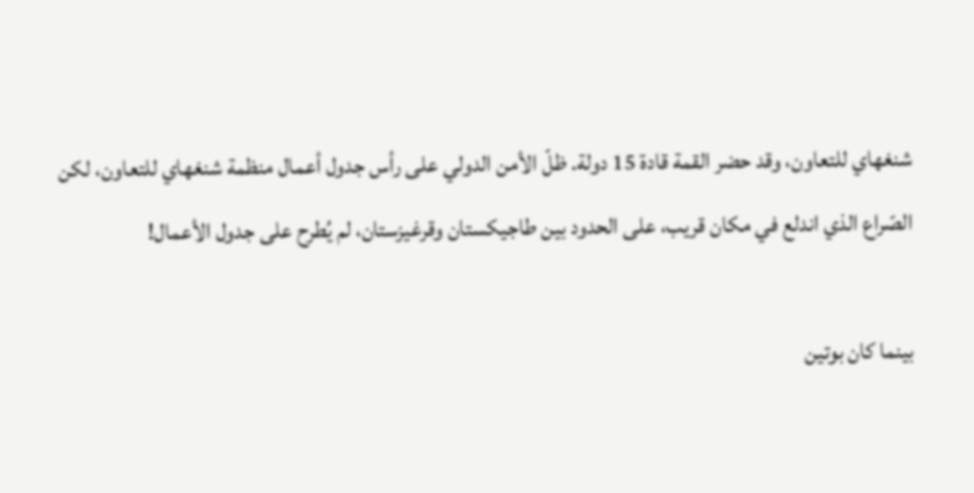شنغهاي للتعاون، وقد حضر القمة قادة 15 دولة. ظلّ الأمن الدولي على رأس جدول أعمال منظمة شنغهاي للتعاون، لكن الصّراع الذي اندلع في مكان قريب، على الحدود بين طاجيكستان وقرغيزستان، لم يُطرح على جدول الأعمال!

بينما كان بوتين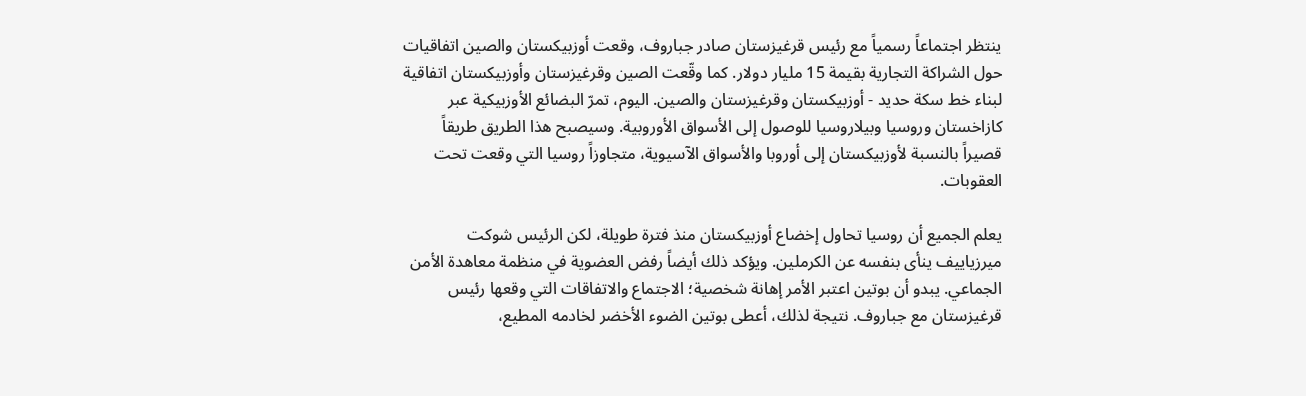ينتظر اجتماعاً رسمياً مع رئيس قرغيزستان صادر جباروف، وقعت أوزبيكستان والصين اتفاقيات حول الشراكة التجارية بقيمة 15 مليار دولار. كما وقّعت الصين وقرغيزستان وأوزبيكستان اتفاقية لبناء خط سكة حديد - أوزبيكستان وقرغيزستان والصين. اليوم، تمرّ البضائع الأوزبيكية عبر كازاخستان وروسيا وبيلاروسيا للوصول إلى الأسواق الأوروبية. وسيصبح هذا الطريق طريقاً قصيراً بالنسبة لأوزبيكستان إلى أوروبا والأسواق الآسيوية، متجاوزاً روسيا التي وقعت تحت العقوبات.

يعلم الجميع أن روسيا تحاول إخضاع أوزبيكستان منذ فترة طويلة، لكن الرئيس شوكت ميرزياييف ينأى بنفسه عن الكرملين. ويؤكد ذلك أيضاً رفض العضوية في منظمة معاهدة الأمن الجماعي. يبدو أن بوتين اعتبر الأمر إهانة شخصية؛ الاجتماع والاتفاقات التي وقعها رئيس قرغيزستان مع جباروف. نتيجة لذلك، أعطى بوتين الضوء الأخضر لخادمه المطيع،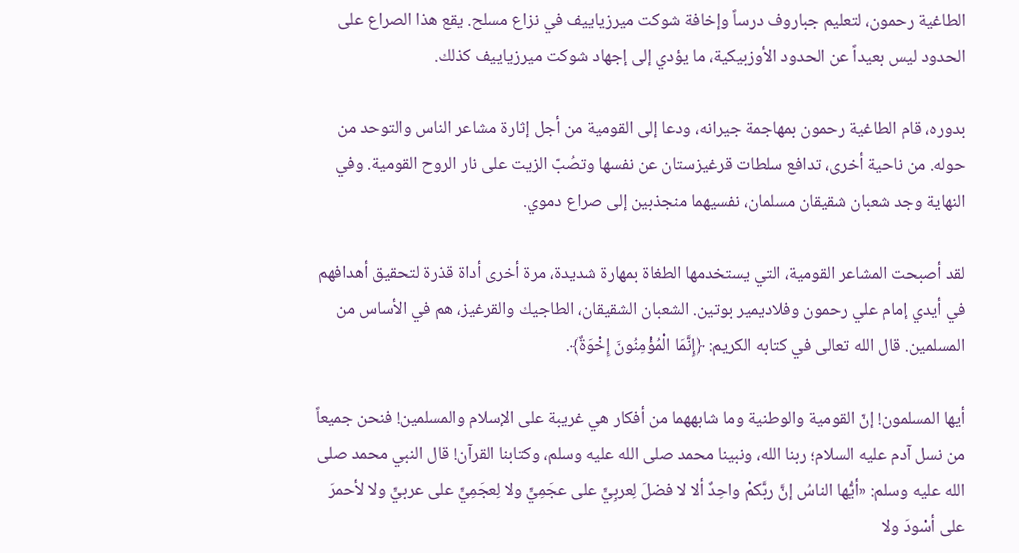الطاغية رحمون، لتعليم جباروف درساً وإخافة شوكت ميرزياييف في نزاع مسلح. يقع هذا الصراع على الحدود ليس بعيداً عن الحدود الأوزبيكية، ما يؤدي إلى إجهاد شوكت ميرزياييف كذلك.

بدوره، قام الطاغية رحمون بمهاجمة جيرانه، ودعا إلى القومية من أجل إثارة مشاعر الناس والتوحد من حوله. من ناحية أخرى، تدافع سلطات قرغيزستان عن نفسها وتصُبّ الزيت على نار الروح القومية. وفي النهاية وجد شعبان شقيقان مسلمان، نفسيهما منجذبين إلى صراع دموي.

لقد أصبحت المشاعر القومية، التي يستخدمها الطغاة بمهارة شديدة، مرة أخرى أداة قذرة لتحقيق أهدافهم في أيدي إمام علي رحمون وفلاديمير بوتين. الشعبان الشقيقان، الطاجيك والقرغيز، هم في الأساس من المسلمين. قال الله تعالى في كتابه الكريم: ﴿إِنَّمَا الْمُؤْمِنُونَ إِخْوَةٌ﴾.

أيها المسلمون! إنّ القومية والوطنية وما شابههما من أفكار هي غريبة على الإسلام والمسلمين! فنحن جميعاً من نسل آدم عليه السلام؛ ربنا الله، ونبينا محمد صلى الله عليه وسلم، وكتابنا القرآن! قال النبي محمد صلى الله عليه وسلم: «أيُّها الناسُ إنَّ ربَّكمْ واحِدٌ ألا لا فضلَ لِعربِيٍّ على عجَمِيٍّ ولا لِعجَمِيٍّ على عربيٍّ ولا لأحمرَ على أسْودَ ولا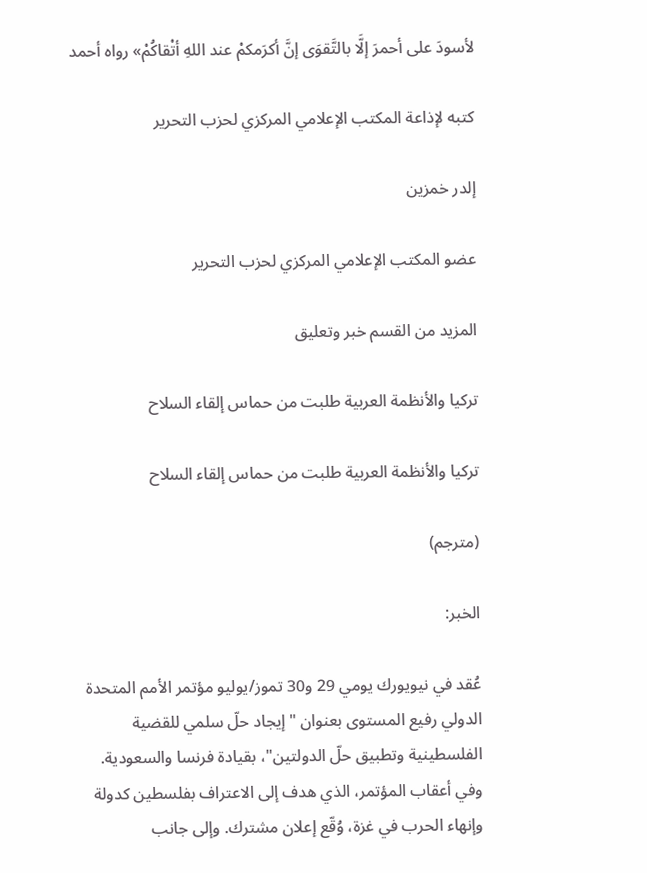لأسودَ على أحمرَ إلَّا بالتَّقوَى إنَّ أكرَمكمْ عند اللهِ أتْقاكُمْ» رواه أحمد

كتبه لإذاعة المكتب الإعلامي المركزي لحزب التحرير

إلدر خمزين

عضو المكتب الإعلامي المركزي لحزب التحرير

المزيد من القسم خبر وتعليق

تركيا والأنظمة العربية طلبت من حماس إلقاء السلاح

تركيا والأنظمة العربية طلبت من حماس إلقاء السلاح

(مترجم)

الخبر:

عُقد في نيويورك يومي 29 و30 تموز/يوليو مؤتمر الأمم المتحدة الدولي رفيع المستوى بعنوان "إيجاد حلّ سلمي للقضية الفلسطينية وتطبيق حلّ الدولتين"، بقيادة فرنسا والسعودية. وفي أعقاب المؤتمر، الذي هدف إلى الاعتراف بفلسطين كدولة وإنهاء الحرب في غزة، وُقّع إعلان مشترك. وإلى جانب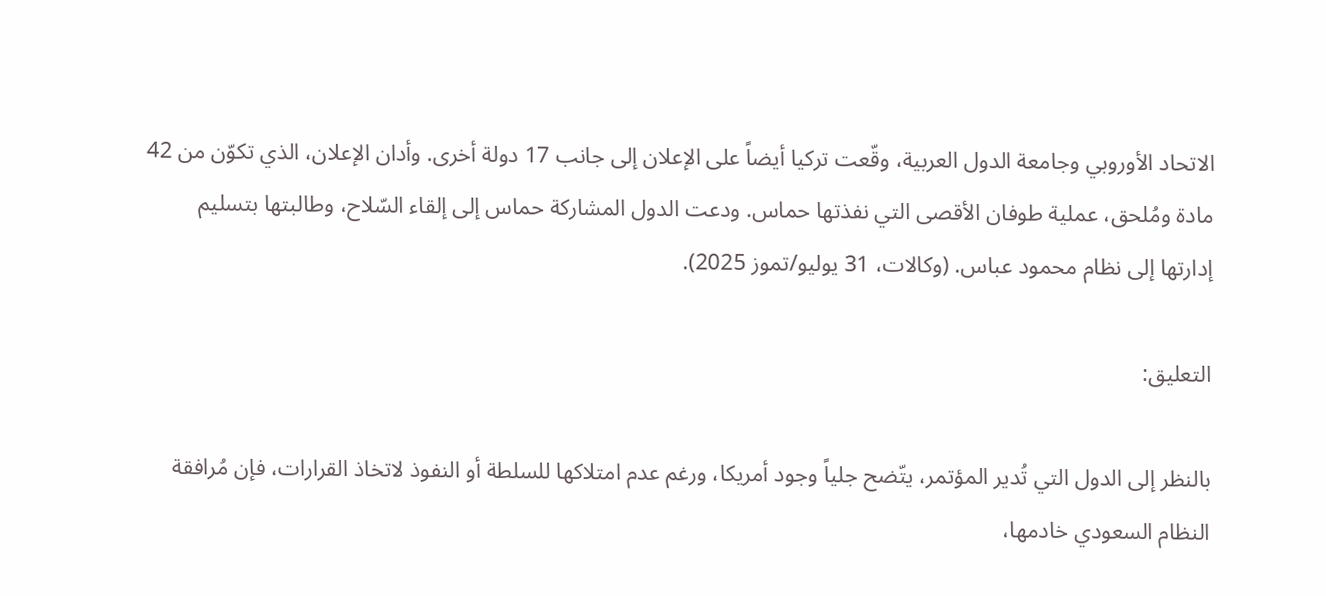الاتحاد الأوروبي وجامعة الدول العربية، وقّعت تركيا أيضاً على الإعلان إلى جانب 17 دولة أخرى. وأدان الإعلان، الذي تكوّن من 42 مادة ومُلحق، عملية طوفان الأقصى التي نفذتها حماس. ودعت الدول المشاركة حماس إلى إلقاء السّلاح، وطالبتها بتسليم إدارتها إلى نظام محمود عباس. (وكالات، 31 يوليو/تموز 2025).

التعليق:

بالنظر إلى الدول التي تُدير المؤتمر، يتّضح جلياً وجود أمريكا، ورغم عدم امتلاكها للسلطة أو النفوذ لاتخاذ القرارات، فإن مُرافقة النظام السعودي خادمها،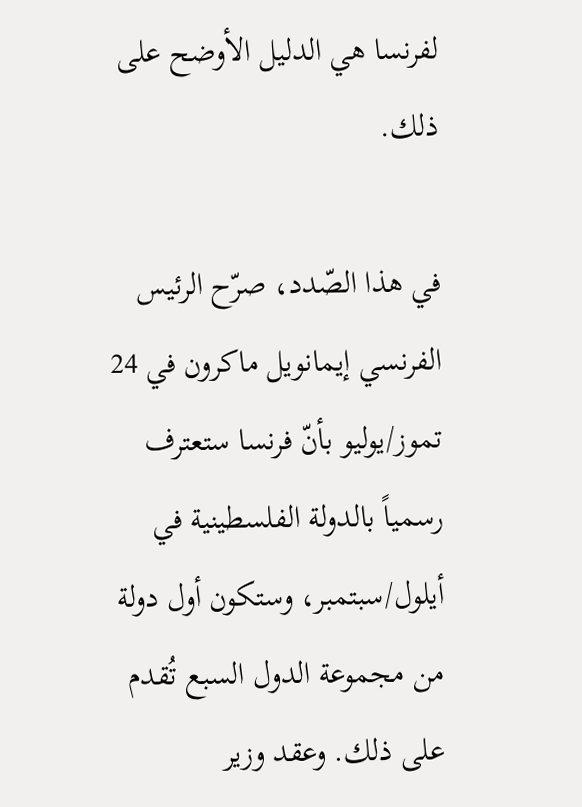لفرنسا هي الدليل الأوضح على ذلك.

في هذا الصّدد، صرّح الرئيس الفرنسي إيمانويل ماكرون في 24 تموز/يوليو بأنّ فرنسا ستعترف رسمياً بالدولة الفلسطينية في أيلول/سبتمبر، وستكون أول دولة من مجموعة الدول السبع تُقدم على ذلك. وعقد وزير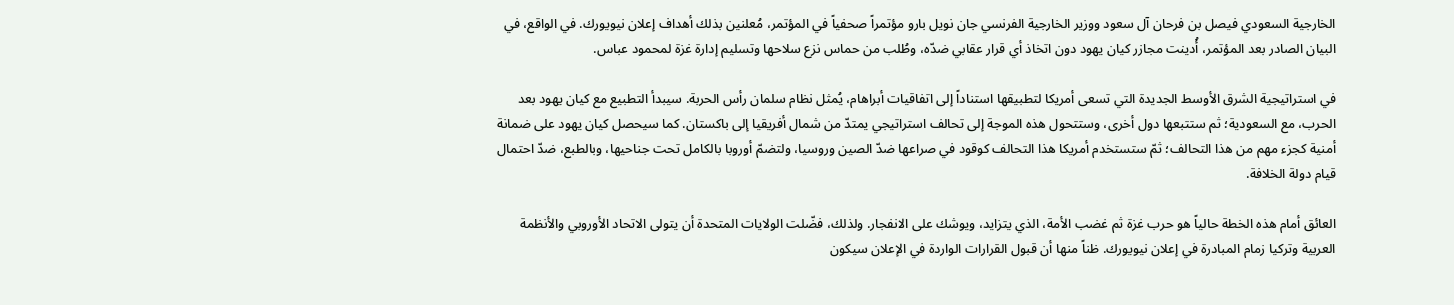الخارجية السعودي فيصل بن فرحان آل سعود ووزير الخارجية الفرنسي جان نويل بارو مؤتمراً صحفياً في المؤتمر، مُعلنين بذلك أهداف إعلان نيويورك. في الواقع، في البيان الصادر بعد المؤتمر، أُدينت مجازر كيان يهود دون اتخاذ أي قرار عقابي ضدّه، وطُلب من حماس نزع سلاحها وتسليم إدارة غزة لمحمود عباس.

في استراتيجية الشرق الأوسط الجديدة التي تسعى أمريكا لتطبيقها استناداً إلى اتفاقيات أبراهام، يُمثل نظام سلمان رأس الحربة. سيبدأ التطبيع مع كيان يهود بعد الحرب، مع السعودية؛ ثم ستتبعها دول أخرى، وستتحول هذه الموجة إلى تحالف استراتيجي يمتدّ من شمال أفريقيا إلى باكستان. كما سيحصل كيان يهود على ضمانة أمنية كجزء مهم من هذا التحالف؛ ثمّ ستستخدم أمريكا هذا التحالف كوقود في صراعها ضدّ الصين وروسيا، ولتضمّ أوروبا بالكامل تحت جناحيها، وبالطبع، ضدّ احتمال قيام دولة الخلافة.

العائق أمام هذه الخطة حالياً هو حرب غزة ثم غضب الأمة، الذي يتزايد، ويوشك على الانفجار. ولذلك، فضّلت الولايات المتحدة أن يتولى الاتحاد الأوروبي والأنظمة العربية وتركيا زمام المبادرة في إعلان نيويورك. ظناً منها أن قبول القرارات الواردة في الإعلان سيكون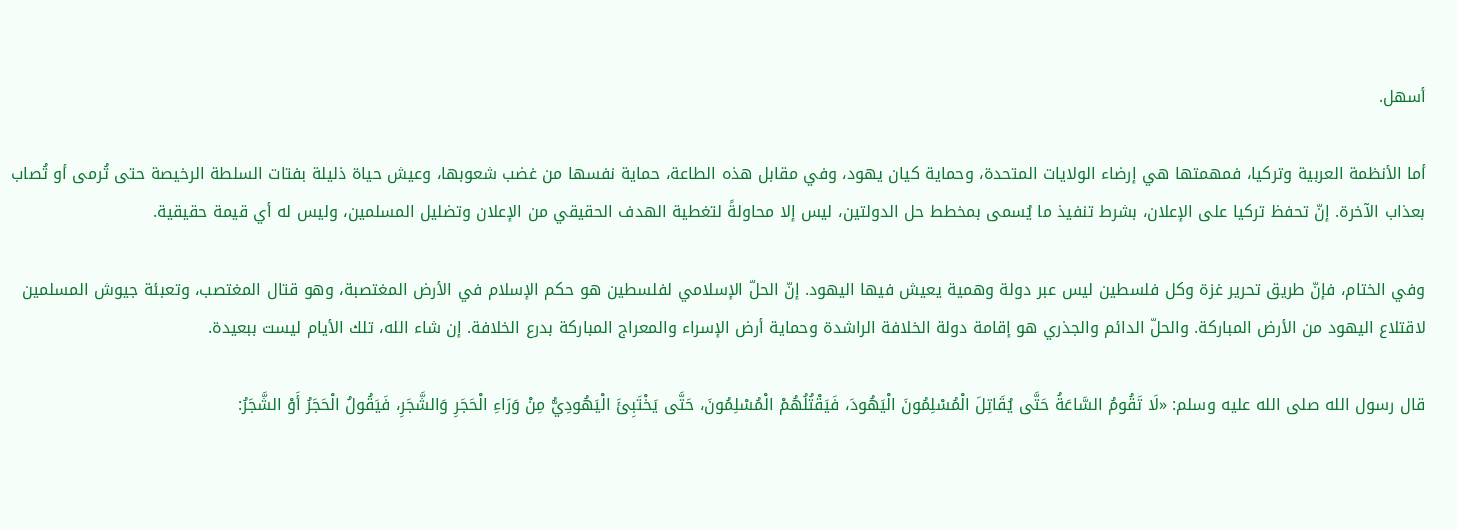أسهل.

أما الأنظمة العربية وتركيا، فمهمتها هي إرضاء الولايات المتحدة، وحماية كيان يهود، وفي مقابل هذه الطاعة، حماية نفسها من غضب شعوبها، وعيش حياة ذليلة بفتات السلطة الرخيصة حتى تُرمى أو تُصاب بعذاب الآخرة. إنّ تحفظ تركيا على الإعلان، بشرط تنفيذ ما يُسمى بمخطط حل الدولتين، ليس إلا محاولةً لتغطية الهدف الحقيقي من الإعلان وتضليل المسلمين، وليس له أي قيمة حقيقية.

وفي الختام، فإنّ طريق تحرير غزة وكل فلسطين ليس عبر دولة وهمية يعيش فيها اليهود. إنّ الحلّ الإسلامي لفلسطين هو حكم الإسلام في الأرض المغتصبة، وهو قتال المغتصب، وتعبئة جيوش المسلمين لاقتلاع اليهود من الأرض المباركة. والحلّ الدائم والجذري هو إقامة دولة الخلافة الراشدة وحماية أرض الإسراء والمعراج المباركة بدرع الخلافة. إن شاء الله، تلك الأيام ليست ببعيدة.

قال رسول الله صلى الله عليه وسلم: «لَا تَقُومُ السَّاعَةُ حَتَّى يُقَاتِلَ الْمُسْلِمُونَ الْيَهُودَ، فَيَقْتُلُهُمْ الْمُسْلِمُونَ، حَتَّى يَخْتَبِئَ الْيَهُودِيُّ مِنْ وَرَاءِ الْحَجَرِ وَالشَّجَرِ، فَيَقُولُ الْحَجَرُ أَوْ الشَّجَرُ: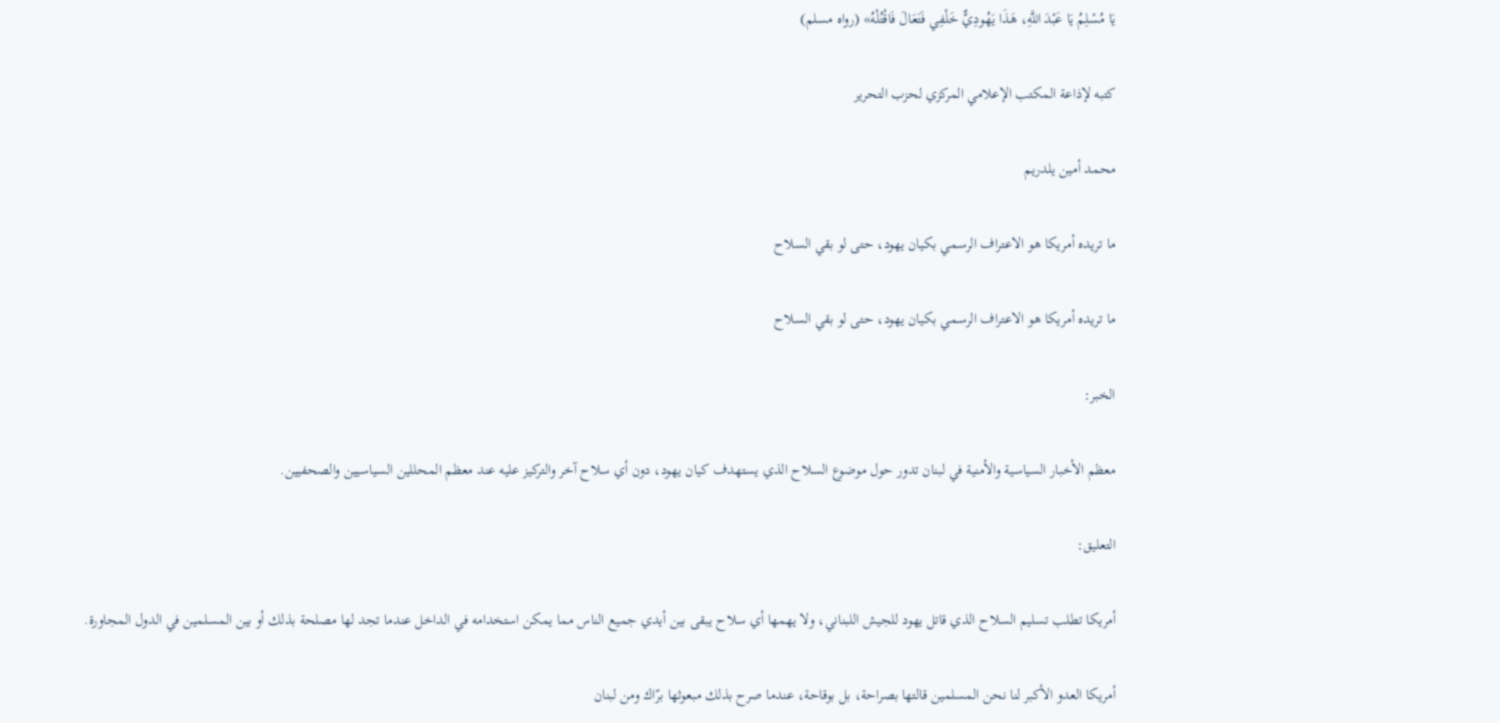يَا مُسْلِمُ يَا عَبْدَ اللَّهِ، هَذَا يَهُودِيٌّ خَلْفِي فَتَعَالَ فَاقْتُلْهُ» (رواه مسلم)

كتبه لإذاعة المكتب الإعلامي المركزي لحزب التحرير

محمد أمين يلدريم

ما تريده أمريكا هو الاعتراف الرسمي بكيان يهود، حتى لو بقي السلاح

ما تريده أمريكا هو الاعتراف الرسمي بكيان يهود، حتى لو بقي السلاح

الخبر:

معظم الأخبار السياسية والأمنية في لبنان تدور حول موضوع السلاح الذي يستهدف كيان يهود، دون أي سلاح آخر والتركيز عليه عند معظم المحللين السياسيين والصحفيين.

التعليق:

أمريكا تطلب تسليم السلاح الذي قاتل يهود للجيش اللبناني، ولا يهمها أي سلاح يبقى بين أيدي جميع الناس مما يمكن استخدامه في الداخل عندما تجد لها مصلحة بذلك أو بين المسلمين في الدول المجاورة.

أمريكا العدو الأكبر لنا نحن المسلمين قالتها بصراحة، بل بوقاحة، عندما صرح بذلك مبعوثها برّاك ومن لبنان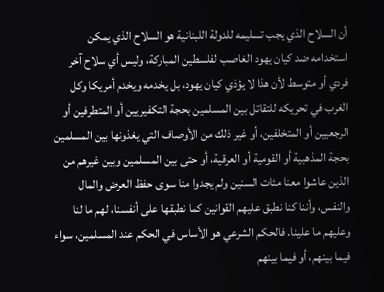أن السلاح الذي يجب تسليمه للدولة اللبنانية هو السلاح الذي يمكن استخدامه ضد كيان يهود الغاصب لفلسطين المباركة، وليس أي سلاح آخر فردي أو متوسط لأن هذا لا يؤذي كيان يهود، بل يخدمه ويخدم أمريكا وكل الغرب في تحريكه للتقاتل بين المسلمين بحجة التكفيريين أو المتطرفين أو الرجعيين أو المتخلفين، أو غير ذلك من الأوصاف التي يغذونها بين المسلمين بحجة المذهبية أو القومية أو العرقية، أو حتى بين المسلمين وبين غيرهم من الذين عاشوا معنا مئات السنين ولم يجدوا منا سوى حفظ العرض والمال والنفس، وأننا كنا نطبق عليهم القوانين كما نطبقها على أنفسنا، لهم ما لنا وعليهم ما علينا. فالحكم الشرعي هو الأساس في الحكم عند المسلمين، سواء فيما بينهم، أو فيما بينهم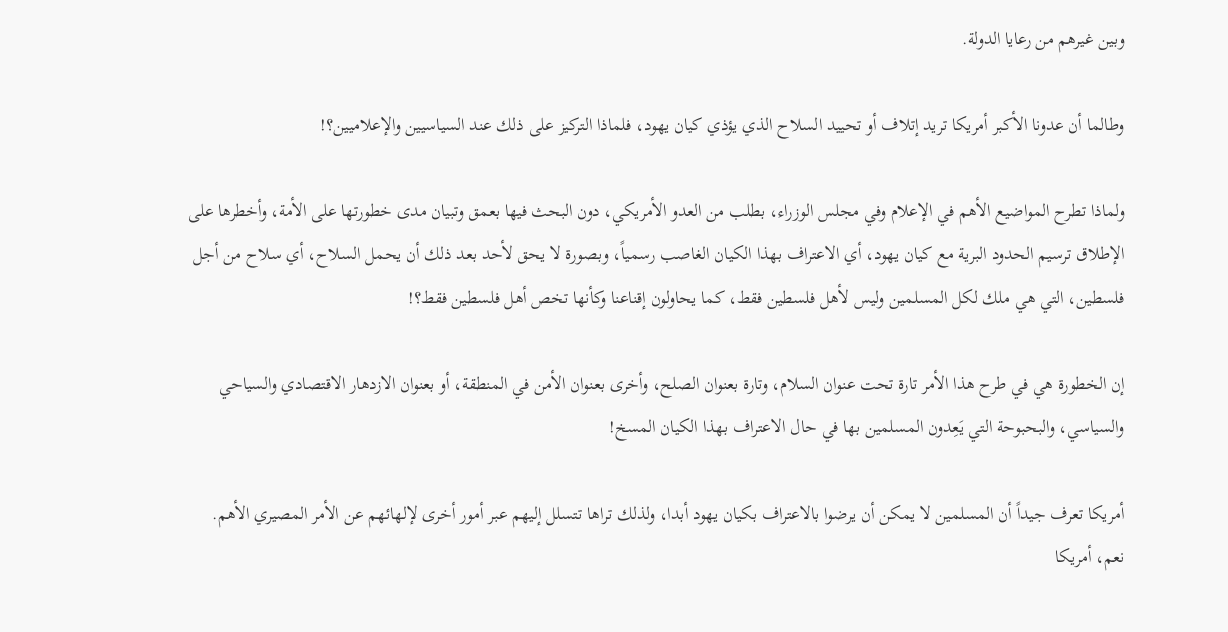وبين غيرهم من رعايا الدولة.

وطالما أن عدونا الأكبر أمريكا تريد إتلاف أو تحييد السلاح الذي يؤذي كيان يهود، فلماذا التركيز على ذلك عند السياسيين والإعلاميين؟!

ولماذا تطرح المواضيع الأهم في الإعلام وفي مجلس الوزراء، بطلب من العدو الأمريكي، دون البحث فيها بعمق وتبيان مدى خطورتها على الأمة، وأخطرها على الإطلاق ترسيم الحدود البرية مع كيان يهود، أي الاعتراف بهذا الكيان الغاصب رسمياً، وبصورة لا يحق لأحد بعد ذلك أن يحمل السلاح، أي سلاح من أجل فلسطين، التي هي ملك لكل المسلمين وليس لأهل فلسطين فقط، كما يحاولون إقناعنا وكأنها تخص أهل فلسطين فقط؟!

إن الخطورة هي في طرح هذا الأمر تارة تحت عنوان السلام، وتارة بعنوان الصلح، وأخرى بعنوان الأمن في المنطقة، أو بعنوان الازدهار الاقتصادي والسياحي والسياسي، والبحبوحة التي يَعِدون المسلمين بها في حال الاعتراف بهذا الكيان المسخ!

أمريكا تعرف جيداً أن المسلمين لا يمكن أن يرضوا بالاعتراف بكيان يهود أبدا، ولذلك تراها تتسلل إليهم عبر أمور أخرى لإلهائهم عن الأمر المصيري الأهم. نعم، أمريكا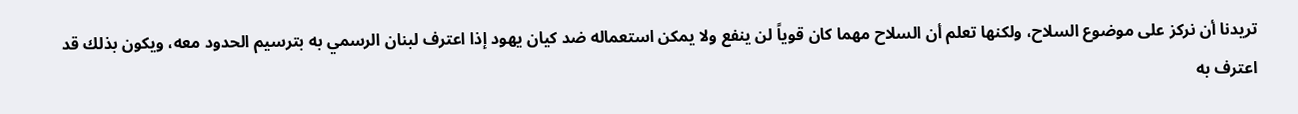تريدنا أن نركز على موضوع السلاح، ولكنها تعلم أن السلاح مهما كان قوياً لن ينفع ولا يمكن استعماله ضد كيان يهود إذا اعترف لبنان الرسمي به بترسيم الحدود معه، ويكون بذلك قد اعترف به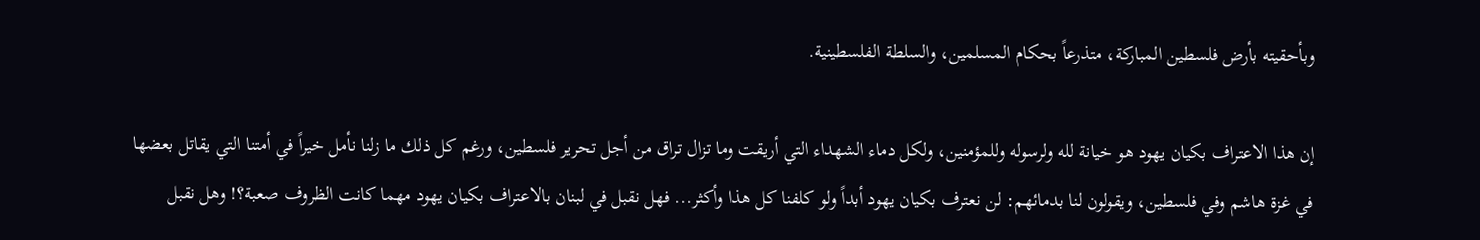وبأحقيته بأرض فلسطين المباركة، متذرعاً بحكام المسلمين، والسلطة الفلسطينية.

إن هذا الاعتراف بكيان يهود هو خيانة لله ولرسوله وللمؤمنين، ولكل دماء الشهداء التي أريقت وما تزال تراق من أجل تحرير فلسطين، ورغم كل ذلك ما زلنا نأمل خيراً في أمتنا التي يقاتل بعضها في غزة هاشم وفي فلسطين، ويقولون لنا بدمائهم: لن نعترف بكيان يهود أبداً ولو كلفنا كل هذا وأكثر... فهل نقبل في لبنان بالاعتراف بكيان يهود مهما كانت الظروف صعبة؟! وهل نقبل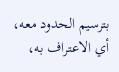بترسيم الحدود معه، أي الاعتراف به،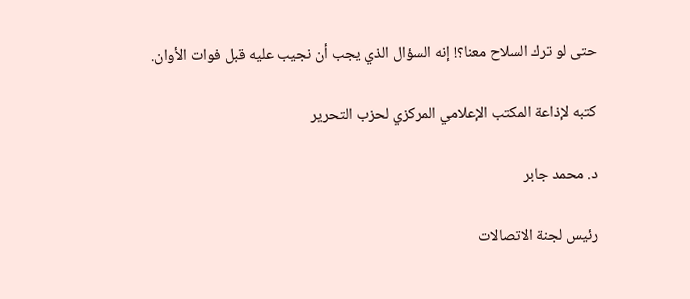حتى لو ترك السلاح معنا؟! إنه السؤال الذي يجب أن نجيب عليه قبل فوات الأوان.

كتبه لإذاعة المكتب الإعلامي المركزي لحزب التحرير

د. محمد جابر

رئيس لجنة الاتصالات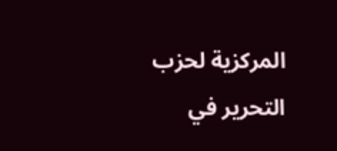المركزية لحزب التحرير في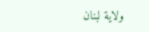ولاية لبنان